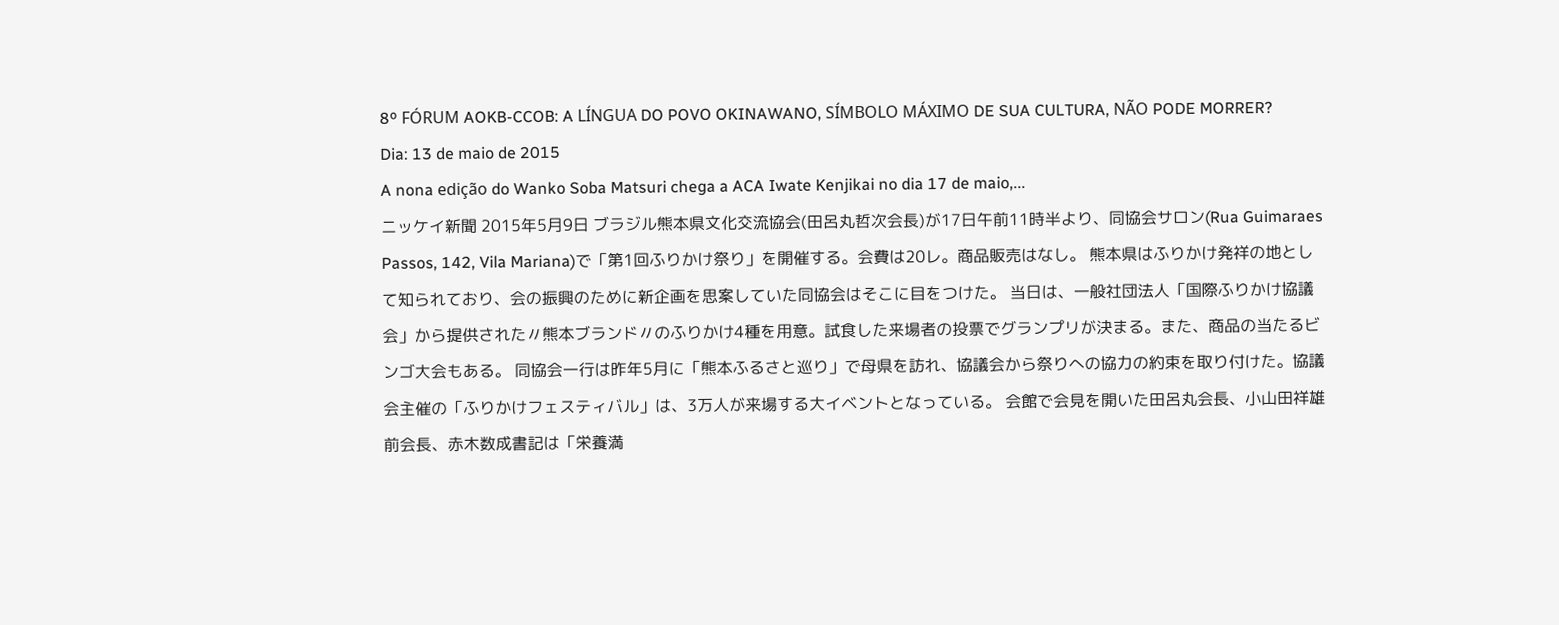8º FÓRUM AOKB-CCOB: A LÍNGUA DO POVO OKINAWANO, SÍMBOLO MÁXIMO DE SUA CULTURA, NÃO PODE MORRER?
Dia: 13 de maio de 2015
A nona edição do Wanko Soba Matsuri chega a ACA Iwate Kenjikai no dia 17 de maio,...
ニッケイ新聞 2015年5月9日 ブラジル熊本県文化交流協会(田呂丸哲次会長)が17日午前11時半より、同協会サロン(Rua Guimaraes Passos, 142, Vila Mariana)で「第1回ふりかけ祭り」を開催する。会費は20レ。商品販売はなし。 熊本県はふりかけ発祥の地として知られており、会の振興のために新企画を思案していた同協会はそこに目をつけた。 当日は、一般社団法人「国際ふりかけ協議会」から提供された〃熊本ブランド〃のふりかけ4種を用意。試食した来場者の投票でグランプリが決まる。また、商品の当たるビンゴ大会もある。 同協会一行は昨年5月に「熊本ふるさと巡り」で母県を訪れ、協議会から祭りへの協力の約束を取り付けた。協議会主催の「ふりかけフェスティバル」は、3万人が来場する大イベントとなっている。 会館で会見を開いた田呂丸会長、小山田祥雄前会長、赤木数成書記は「栄養満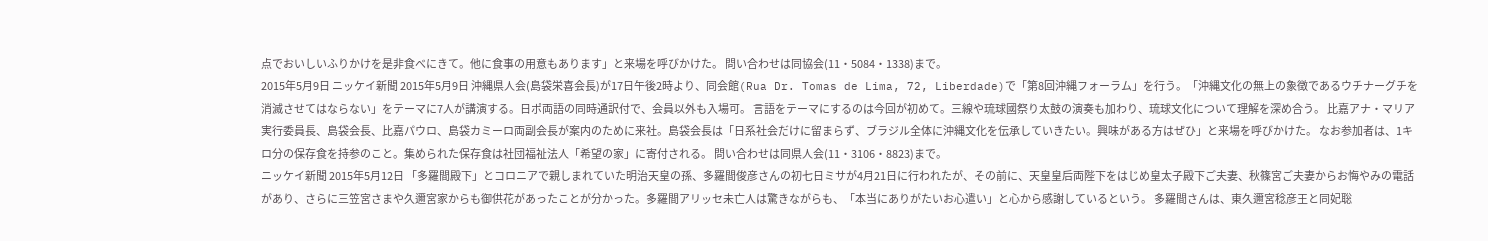点でおいしいふりかけを是非食べにきて。他に食事の用意もあります」と来場を呼びかけた。 問い合わせは同協会(11・5084・1338)まで。
2015年5月9日 ニッケイ新聞 2015年5月9日 沖縄県人会(島袋栄喜会長)が17日午後2時より、同会館(Rua Dr. Tomas de Lima, 72, Liberdade)で「第8回沖縄フォーラム」を行う。「沖縄文化の無上の象徴であるウチナーグチを消滅させてはならない」をテーマに7人が講演する。日ポ両語の同時通訳付で、会員以外も入場可。 言語をテーマにするのは今回が初めて。三線や琉球國祭り太鼓の演奏も加わり、琉球文化について理解を深め合う。 比嘉アナ・マリア実行委員長、島袋会長、比嘉パウロ、島袋カミーロ両副会長が案内のために来社。島袋会長は「日系社会だけに留まらず、ブラジル全体に沖縄文化を伝承していきたい。興味がある方はぜひ」と来場を呼びかけた。 なお参加者は、1キロ分の保存食を持参のこと。集められた保存食は社団福祉法人「希望の家」に寄付される。 問い合わせは同県人会(11・3106・8823)まで。
ニッケイ新聞 2015年5月12日 「多羅間殿下」とコロニアで親しまれていた明治天皇の孫、多羅間俊彦さんの初七日ミサが4月21日に行われたが、その前に、天皇皇后両陛下をはじめ皇太子殿下ご夫妻、秋篠宮ご夫妻からお悔やみの電話があり、さらに三笠宮さまや久邇宮家からも御供花があったことが分かった。多羅間アリッセ未亡人は驚きながらも、「本当にありがたいお心遣い」と心から感謝しているという。 多羅間さんは、東久邇宮稔彦王と同妃聡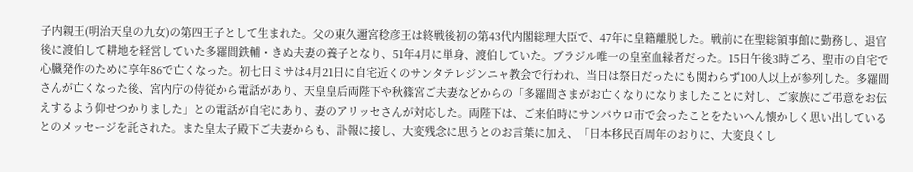子内親王(明治天皇の九女)の第四王子として生まれた。父の東久邇宮稔彦王は終戦後初の第43代内閣総理大臣で、47年に皇籍離脱した。戦前に在聖総領事館に勤務し、退官後に渡伯して耕地を経営していた多羅間鉄輔・きぬ夫妻の養子となり、51年4月に単身、渡伯していた。ブラジル唯一の皇室血縁者だった。15日午後3時ごろ、聖市の自宅で心臓発作のために享年86で亡くなった。初七日ミサは4月21日に自宅近くのサンタテレジンニャ教会で行われ、当日は祭日だったにも関わらず100人以上が参列した。多羅間さんが亡くなった後、宮内庁の侍従から電話があり、天皇皇后両陛下や秋篠宮ご夫妻などからの「多羅間さまがお亡くなりになりましたことに対し、ご家族にご弔意をお伝えするよう仰せつかりました」との電話が自宅にあり、妻のアリッセさんが対応した。両陛下は、ご来伯時にサンパウロ市で会ったことをたいへん懐かしく思い出しているとのメッセージを託された。また皇太子殿下ご夫妻からも、訃報に接し、大変残念に思うとのお言葉に加え、「日本移民百周年のおりに、大変良くし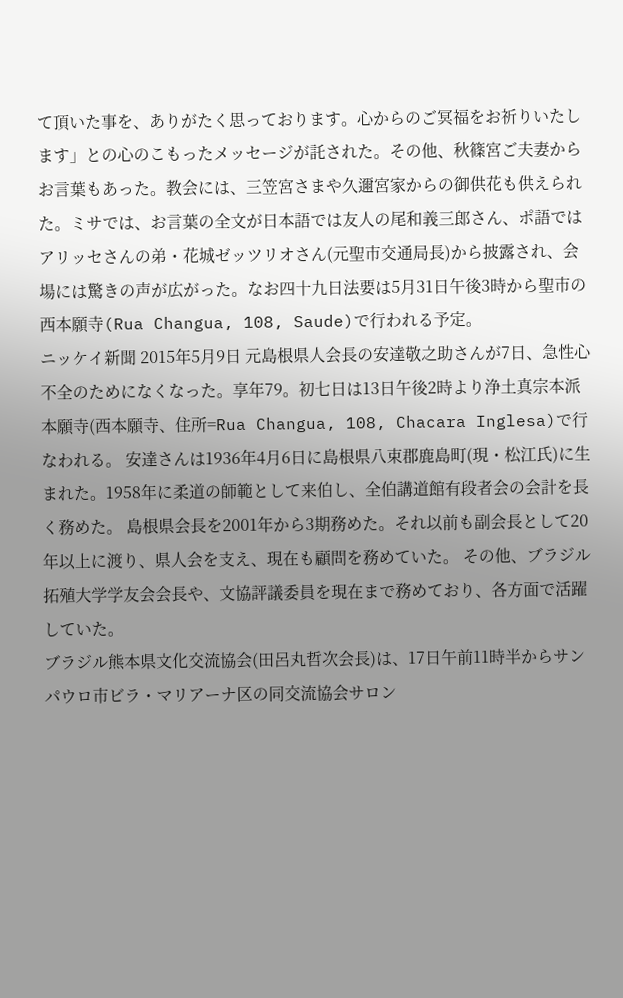て頂いた事を、ありがたく思っております。心からのご冥福をお祈りいたします」との心のこもったメッセージが託された。その他、秋篠宮ご夫妻からお言葉もあった。教会には、三笠宮さまや久邇宮家からの御供花も供えられた。ミサでは、お言葉の全文が日本語では友人の尾和義三郎さん、ポ語ではアリッセさんの弟・花城ゼッツリオさん(元聖市交通局長)から披露され、会場には驚きの声が広がった。なお四十九日法要は5月31日午後3時から聖市の西本願寺(Rua Changua, 108, Saude)で行われる予定。
ニッケイ新聞 2015年5月9日 元島根県人会長の安達敬之助さんが7日、急性心不全のためになくなった。享年79。初七日は13日午後2時より浄土真宗本派本願寺(西本願寺、住所=Rua Changua, 108, Chacara Inglesa)で行なわれる。 安達さんは1936年4月6日に島根県八束郡鹿島町(現・松江氏)に生まれた。1958年に柔道の師範として来伯し、全伯講道館有段者会の会計を長く務めた。 島根県会長を2001年から3期務めた。それ以前も副会長として20年以上に渡り、県人会を支え、現在も顧問を務めていた。 その他、ブラジル拓殖大学学友会会長や、文協評議委員を現在まで務めており、各方面で活躍していた。
ブラジル熊本県文化交流協会(田呂丸哲次会長)は、17日午前11時半からサンパウロ市ビラ・マリアーナ区の同交流協会サロン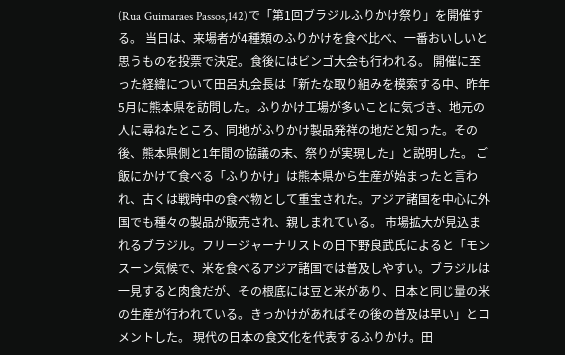(Rua Guimaraes Passos,142)で「第1回ブラジルふりかけ祭り」を開催する。 当日は、来場者が4種類のふりかけを食べ比べ、一番おいしいと思うものを投票で決定。食後にはビンゴ大会も行われる。 開催に至った経緯について田呂丸会長は「新たな取り組みを模索する中、昨年5月に熊本県を訪問した。ふりかけ工場が多いことに気づき、地元の人に尋ねたところ、同地がふりかけ製品発祥の地だと知った。その後、熊本県側と1年間の協議の末、祭りが実現した」と説明した。 ご飯にかけて食べる「ふりかけ」は熊本県から生産が始まったと言われ、古くは戦時中の食べ物として重宝された。アジア諸国を中心に外国でも種々の製品が販売され、親しまれている。 市場拡大が見込まれるブラジル。フリージャーナリストの日下野良武氏によると「モンスーン気候で、米を食べるアジア諸国では普及しやすい。ブラジルは一見すると肉食だが、その根底には豆と米があり、日本と同じ量の米の生産が行われている。きっかけがあればその後の普及は早い」とコメントした。 現代の日本の食文化を代表するふりかけ。田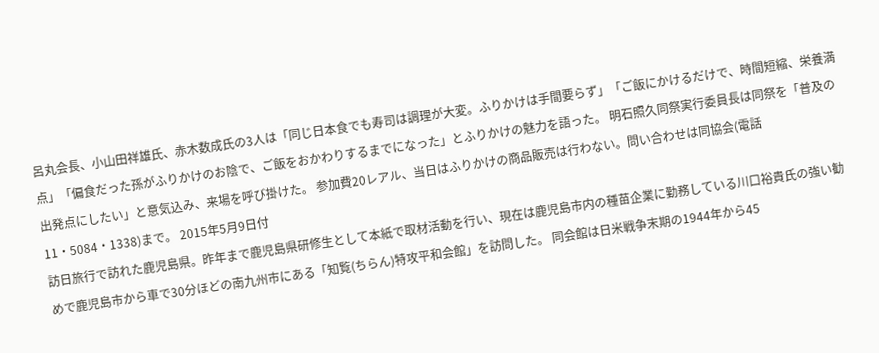呂丸会長、小山田祥雄氏、赤木数成氏の3人は「同じ日本食でも寿司は調理が大変。ふりかけは手間要らず」「ご飯にかけるだけで、時間短縮、栄養満点」「偏食だった孫がふりかけのお陰で、ご飯をおかわりするまでになった」とふりかけの魅力を語った。 明石照久同祭実行委員長は同祭を「普及の出発点にしたい」と意気込み、来場を呼び掛けた。 参加費20レアル、当日はふりかけの商品販売は行わない。問い合わせは同協会(電話11・5084・1338)まで。 2015年5月9日付
訪日旅行で訪れた鹿児島県。昨年まで鹿児島県研修生として本紙で取材活動を行い、現在は鹿児島市内の種苗企業に勤務している川口裕貴氏の強い勧めで鹿児島市から車で30分ほどの南九州市にある「知覧(ちらん)特攻平和会館」を訪問した。 同会館は日米戦争末期の1944年から45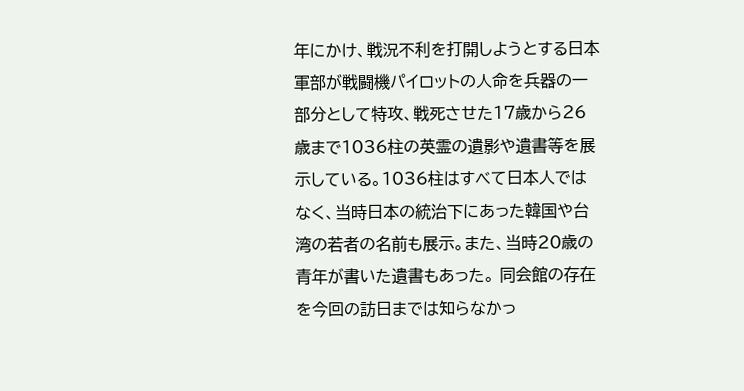年にかけ、戦況不利を打開しようとする日本軍部が戦闘機パイロットの人命を兵器の一部分として特攻、戦死させた17歳から26歳まで1036柱の英霊の遺影や遺書等を展示している。1036柱はすべて日本人ではなく、当時日本の統治下にあった韓国や台湾の若者の名前も展示。また、当時20歳の青年が書いた遺書もあった。 同会館の存在を今回の訪日までは知らなかっ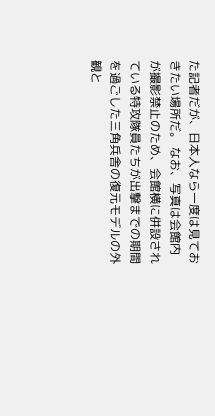た記者だが、日本人なら一度は見ておきたい場所だ。 なお、写真は会館内が撮影禁止のため、会館横に併設されている特攻隊員たちが出撃までの期間を過ごした三角兵舎の復元モデルの外観と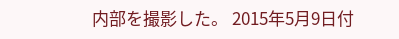内部を撮影した。 2015年5月9日付